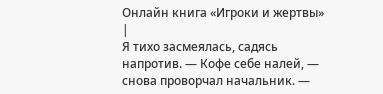Онлайн книга «Игроки и жертвы»
|
Я тихо засмеялась, садясь напротив. — Кофе себе налей, — снова проворчал начальник. —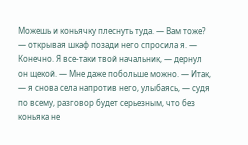Можешь и коньячку плеснуть туда. — Вам тоже? — открывая шкаф позади него спросила я. — Конечно. Я все-таки твой начальник, — дернул он щекой. — Мне даже побольше можно. — Итак, — я снова села напротив него, улыбаясь, — судя по всему, разговор будет серьезным, что без коньяка не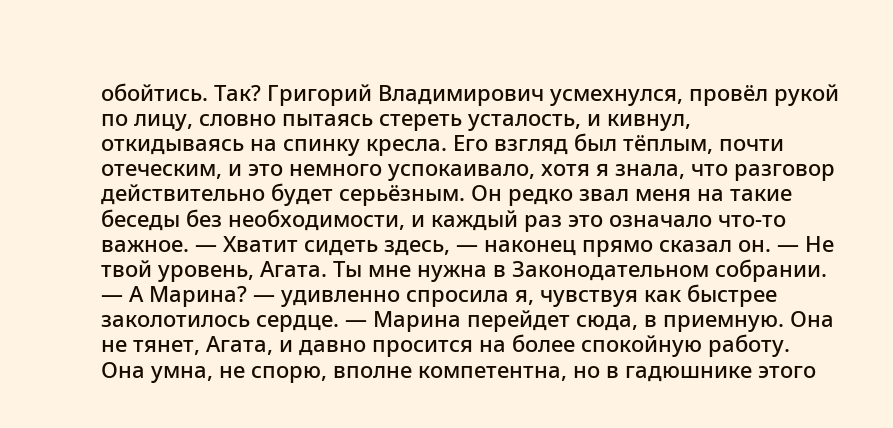обойтись. Так? Григорий Владимирович усмехнулся, провёл рукой по лицу, словно пытаясь стереть усталость, и кивнул, откидываясь на спинку кресла. Его взгляд был тёплым, почти отеческим, и это немного успокаивало, хотя я знала, что разговор действительно будет серьёзным. Он редко звал меня на такие беседы без необходимости, и каждый раз это означало что-то важное. — Хватит сидеть здесь, — наконец прямо сказал он. — Не твой уровень, Агата. Ты мне нужна в Законодательном собрании. — А Марина? — удивленно спросила я, чувствуя как быстрее заколотилось сердце. — Марина перейдет сюда, в приемную. Она не тянет, Агата, и давно просится на более спокойную работу. Она умна, не спорю, вполне компетентна, но в гадюшнике этого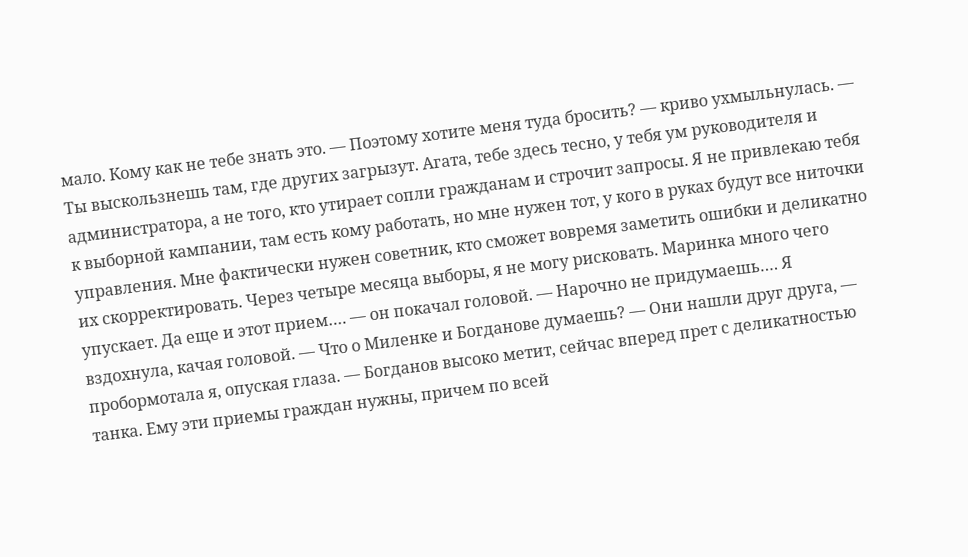мало. Кому как не тебе знать это. — Поэтому хотите меня туда бросить? — криво ухмыльнулась. — Ты выскользнешь там, где других загрызут. Агата, тебе здесь тесно, у тебя ум руководителя и администратора, а не того, кто утирает сопли гражданам и строчит запросы. Я не привлекаю тебя к выборной кампании, там есть кому работать, но мне нужен тот, у кого в руках будут все ниточки управления. Мне фактически нужен советник, кто сможет вовремя заметить ошибки и деликатно их скорректировать. Через четыре месяца выборы, я не могу рисковать. Маринка много чего упускает. Да еще и этот прием…. — он покачал головой. — Нарочно не придумаешь…. Я вздохнула, качая головой. — Что о Миленке и Богданове думаешь? — Они нашли друг друга, — пробормотала я, опуская глаза. — Богданов высоко метит, сейчас вперед прет с деликатностью танка. Ему эти приемы граждан нужны, причем по всей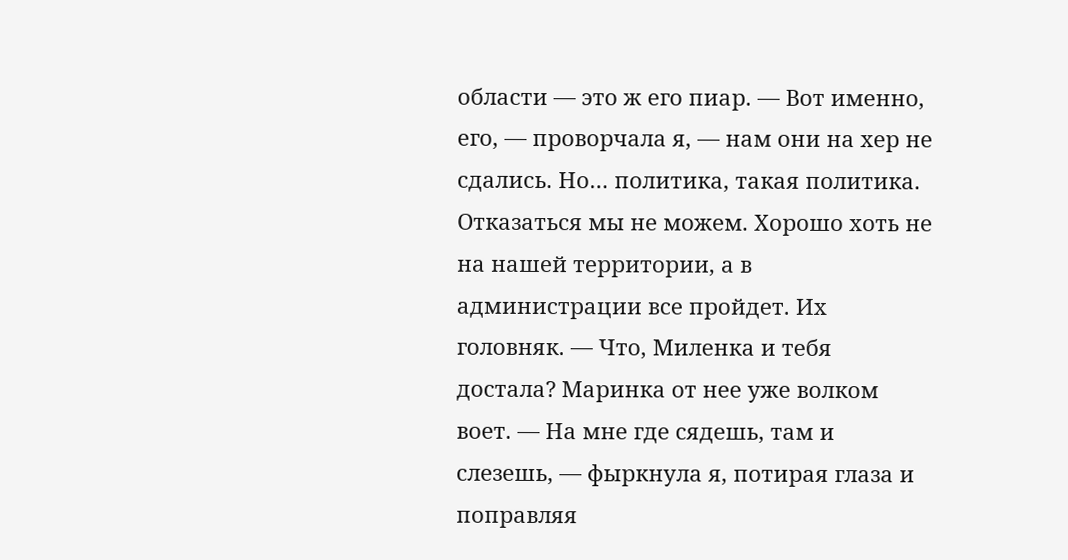области — это ж его пиар. — Вот именно, его, — проворчала я, — нам они на хер не сдались. Но… политика, такая политика. Отказаться мы не можем. Хорошо хоть не на нашей территории, а в администрации все пройдет. Их головняк. — Что, Миленка и тебя достала? Маринка от нее уже волком воет. — На мне где сядешь, там и слезешь, — фыркнула я, потирая глаза и поправляя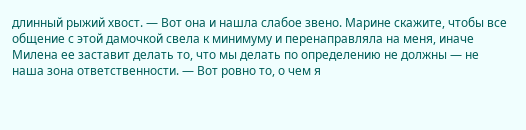длинный рыжий хвост. — Вот она и нашла слабое звено. Марине скажите, чтобы все общение с этой дамочкой свела к минимуму и перенаправляла на меня, иначе Милена ее заставит делать то, что мы делать по определению не должны — не наша зона ответственности. — Вот ровно то, о чем я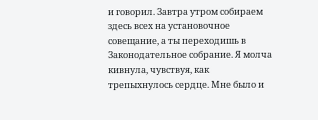и говорил. Завтра утром собираем здесь всех на установочное совещание, а ты переходишь в Законодательное собрание. Я молча кивнула, чувствуя, как трепыхнулось сердце. Мне было и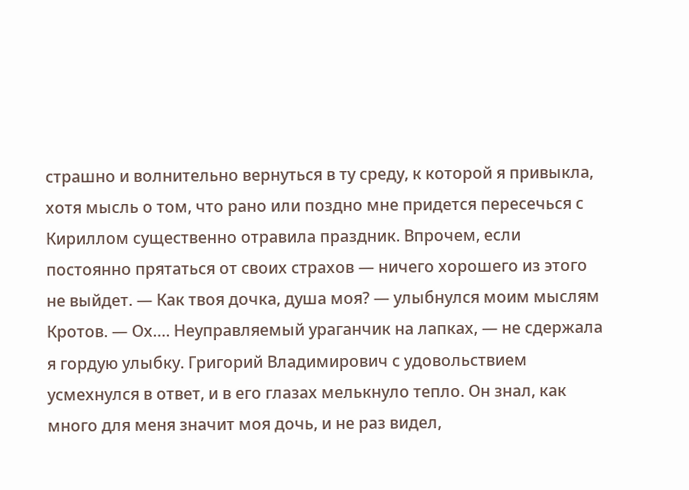страшно и волнительно вернуться в ту среду, к которой я привыкла, хотя мысль о том, что рано или поздно мне придется пересечься с Кириллом существенно отравила праздник. Впрочем, если постоянно прятаться от своих страхов — ничего хорошего из этого не выйдет. — Как твоя дочка, душа моя? — улыбнулся моим мыслям Кротов. — Ох…. Неуправляемый ураганчик на лапках, — не сдержала я гордую улыбку. Григорий Владимирович с удовольствием усмехнулся в ответ, и в его глазах мелькнуло тепло. Он знал, как много для меня значит моя дочь, и не раз видел,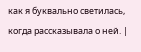как я буквально светилась, когда рассказывала о ней. |